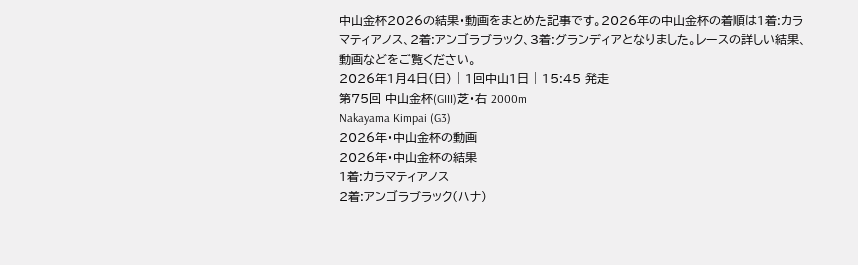中山金杯2026の結果・動画をまとめた記事です。2026年の中山金杯の着順は1着:カラマティアノス、2着:アンゴラブラック、3着:グランディアとなりました。レースの詳しい結果、動画などをご覧ください。
2026年1月4日(日) | 1回中山1日 | 15:45 発走
第75回 中山金杯(GIII)芝・右 2000m
Nakayama Kimpai (G3)
2026年・中山金杯の動画
2026年・中山金杯の結果
1着:カラマティアノス
2着:アンゴラブラック(ハナ)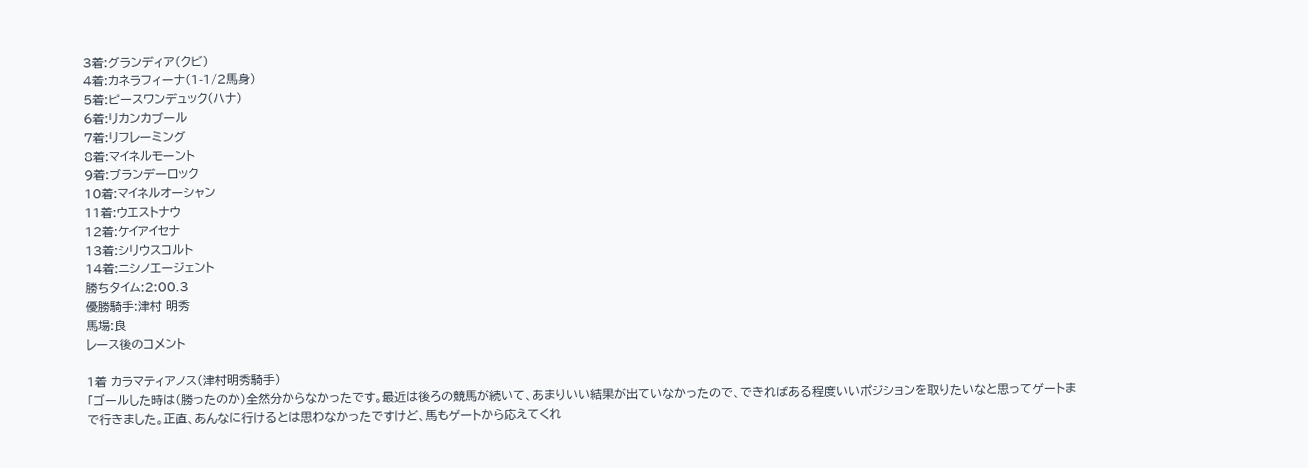3着:グランディア(クビ)
4着:カネラフィーナ(1-1/2馬身)
5着:ピースワンデュック(ハナ)
6着:リカンカブール
7着:リフレーミング
8着:マイネルモーント
9着:ブランデーロック
10着:マイネルオーシャン
11着:ウエストナウ
12着:ケイアイセナ
13着:シリウスコルト
14着:ニシノエージェント
勝ちタイム:2:00.3
優勝騎手:津村 明秀
馬場:良
レース後のコメント

1着 カラマティアノス(津村明秀騎手)
「ゴールした時は(勝ったのか)全然分からなかったです。最近は後ろの競馬が続いて、あまりいい結果が出ていなかったので、できればある程度いいポジションを取りたいなと思ってゲートまで行きました。正直、あんなに行けるとは思わなかったですけど、馬もゲートから応えてくれ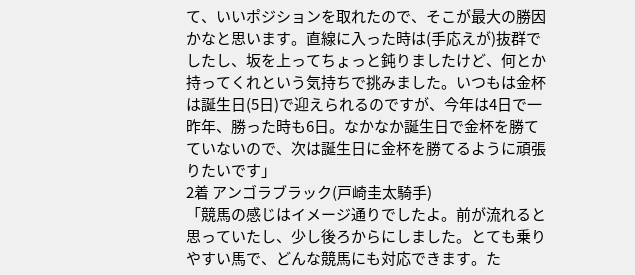て、いいポジションを取れたので、そこが最大の勝因かなと思います。直線に入った時は(手応えが)抜群でしたし、坂を上ってちょっと鈍りましたけど、何とか持ってくれという気持ちで挑みました。いつもは金杯は誕生日(5日)で迎えられるのですが、今年は4日で一昨年、勝った時も6日。なかなか誕生日で金杯を勝てていないので、次は誕生日に金杯を勝てるように頑張りたいです」
2着 アンゴラブラック(戸崎圭太騎手)
「競馬の感じはイメージ通りでしたよ。前が流れると思っていたし、少し後ろからにしました。とても乗りやすい馬で、どんな競馬にも対応できます。た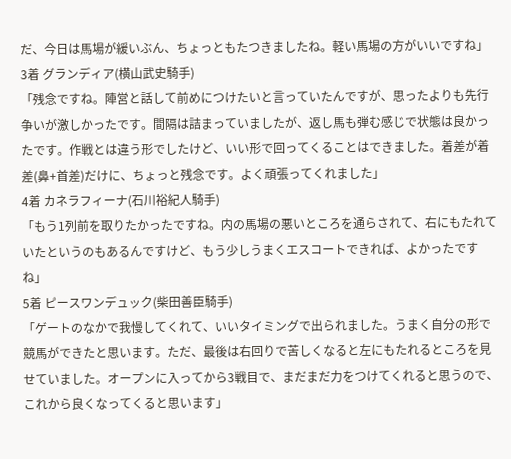だ、今日は馬場が緩いぶん、ちょっともたつきましたね。軽い馬場の方がいいですね」
3着 グランディア(横山武史騎手)
「残念ですね。陣営と話して前めにつけたいと言っていたんですが、思ったよりも先行争いが激しかったです。間隔は詰まっていましたが、返し馬も弾む感じで状態は良かったです。作戦とは違う形でしたけど、いい形で回ってくることはできました。着差が着差(鼻+首差)だけに、ちょっと残念です。よく頑張ってくれました」
4着 カネラフィーナ(石川裕紀人騎手)
「もう1列前を取りたかったですね。内の馬場の悪いところを通らされて、右にもたれていたというのもあるんですけど、もう少しうまくエスコートできれば、よかったですね」
5着 ピースワンデュック(柴田善臣騎手)
「ゲートのなかで我慢してくれて、いいタイミングで出られました。うまく自分の形で競馬ができたと思います。ただ、最後は右回りで苦しくなると左にもたれるところを見せていました。オープンに入ってから3戦目で、まだまだ力をつけてくれると思うので、これから良くなってくると思います」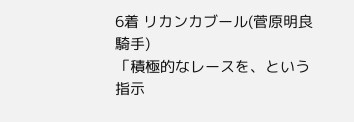6着 リカンカブール(菅原明良騎手)
「積極的なレースを、という指示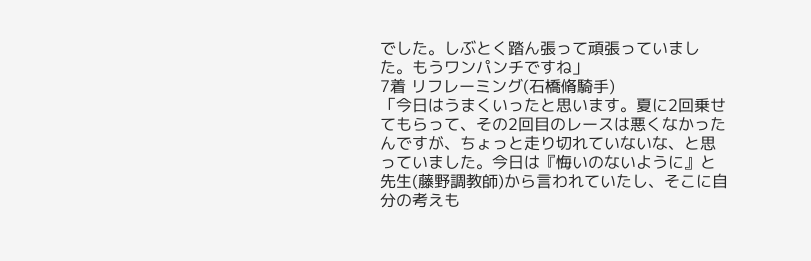でした。しぶとく踏ん張って頑張っていました。もうワンパンチですね」
7着 リフレーミング(石橋脩騎手)
「今日はうまくいったと思います。夏に2回乗せてもらって、その2回目のレースは悪くなかったんですが、ちょっと走り切れていないな、と思っていました。今日は『悔いのないように』と先生(藤野調教師)から言われていたし、そこに自分の考えも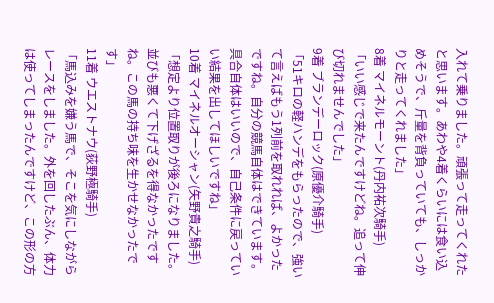入れて乗りました。頑張って走ってくれたと思います。あわや4着くらいには食い込めそうで、斤量を背負っていても、しっかりと走ってくれました」
8着 マイネルモーント(丹内祐次騎手)
「いい感じで来たんですけどね。追って伸び切れませんでした」
9着 ブランデーロック(原優介騎手)
「51キロの軽ハンデをもらったので、強いて言えばもう1列前を取れれば、よかったですね。自分の競馬自体はできています。具合自体はいいので、自己条件に戻っていい結果を出してほしいですね」
10着 マイネルオーシャン(矢野貴之騎手)
「想定より位置取りが後ろになりました。並びも悪くて下げざるを得なかったですね。この馬の持ち味を生かせなかったです」
11着 ウエストナウ(荻野極騎手)
「馬込みを嫌う馬で、そこを気にしながらレースをしました。外を回したぶん、体力は使ってしまったんですけど、この形の方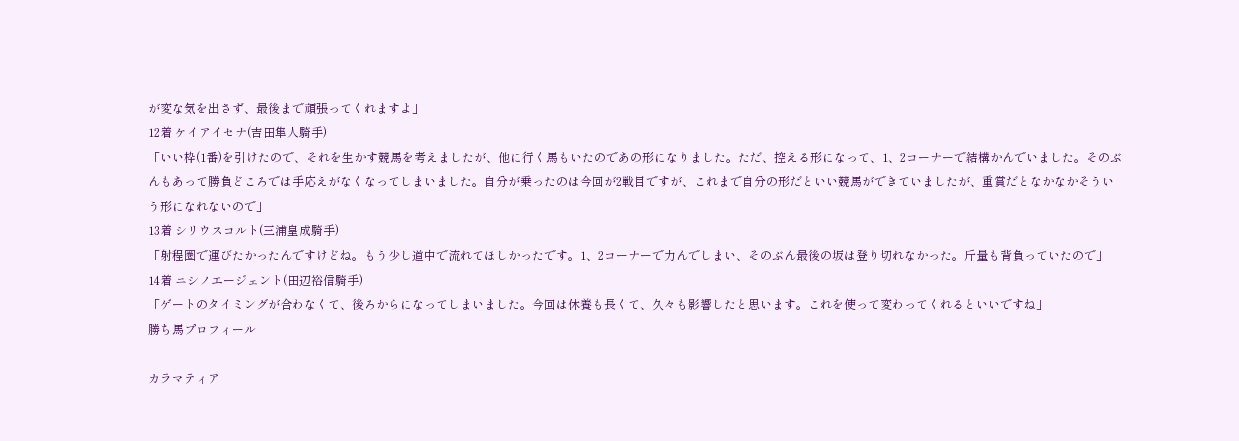が変な気を出さず、最後まで頑張ってくれますよ」
12着 ケイアイセナ(吉田隼人騎手)
「いい枠(1番)を引けたので、それを生かす競馬を考えましたが、他に行く馬もいたのであの形になりました。ただ、控える形になって、1、2コーナーで結構かんでいました。そのぶんもあって勝負どころでは手応えがなくなってしまいました。自分が乗ったのは今回が2戦目ですが、これまで自分の形だといい競馬ができていましたが、重賞だとなかなかそういう形になれないので」
13着 シリウスコルト(三浦皇成騎手)
「射程圏で運びたかったんですけどね。もう少し道中で流れてほしかったです。1、2コーナーで力んでしまい、そのぶん最後の坂は登り切れなかった。斤量も背負っていたので」
14着 ニシノエージェント(田辺裕信騎手)
「ゲートのタイミングが合わなくて、後ろからになってしまいました。今回は休養も長くて、久々も影響したと思います。これを使って変わってくれるといいですね」
勝ち馬プロフィール

カラマティア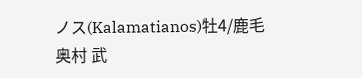ノス(Kalamatianos)牡4/鹿毛 奥村 武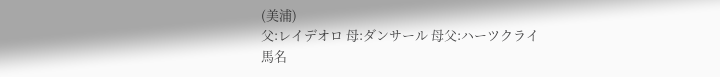(美浦)
父:レイデオロ 母:ダンサール 母父:ハーツクライ
馬名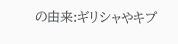の由来:ギリシャやキプ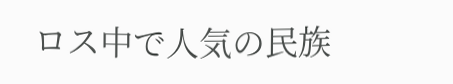ロス中で人気の民族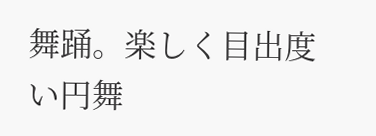舞踊。楽しく目出度い円舞